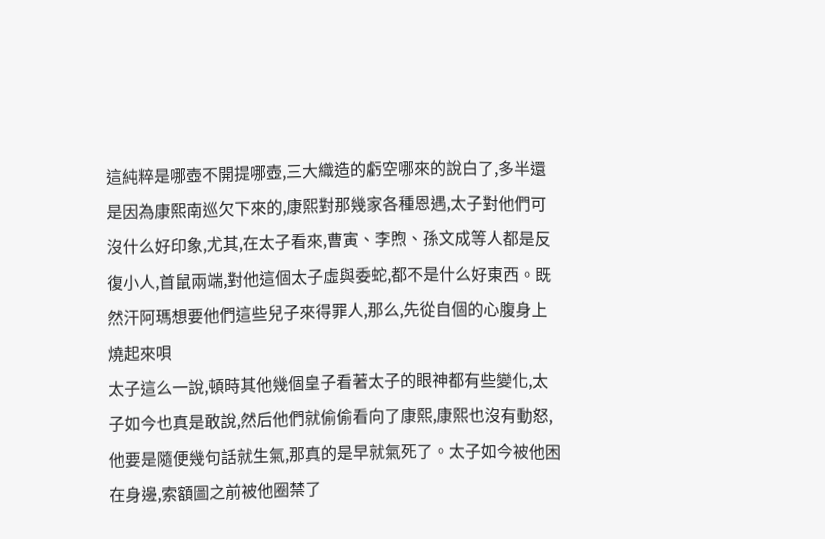這純粹是哪壺不開提哪壺,三大織造的虧空哪來的說白了,多半還是因為康熙南巡欠下來的,康熙對那幾家各種恩遇,太子對他們可沒什么好印象,尤其,在太子看來,曹寅、李煦、孫文成等人都是反復小人,首鼠兩端,對他這個太子虛與委蛇,都不是什么好東西。既然汗阿瑪想要他們這些兒子來得罪人,那么,先從自個的心腹身上燒起來唄
太子這么一說,頓時其他幾個皇子看著太子的眼神都有些變化,太子如今也真是敢說,然后他們就偷偷看向了康熙,康熙也沒有動怒,他要是隨便幾句話就生氣,那真的是早就氣死了。太子如今被他困在身邊,索額圖之前被他圈禁了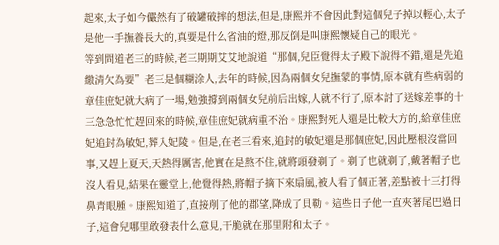起來,太子如今儼然有了破罐破摔的想法,但是,康熙并不會因此對這個兒子掉以輕心,太子是他一手撫養長大的,真要是什么省油的燈,那反倒是叫康熙懷疑自己的眼光。
等到問道老三的時候,老三期期艾艾地說道“那個,兒臣覺得太子殿下說得不錯,還是先追繳清欠為要”老三是個糊涂人,去年的時候,因為兩個女兒撫蒙的事情,原本就有些病弱的章佳庶妃就大病了一場,勉強撐到兩個女兒前后出嫁,人就不行了,原本討了送嫁差事的十三急急忙忙趕回來的時候,章佳庶妃就病重不治。康熙對死人還是比較大方的,給章佳庶妃追封為敏妃,葬入妃陵。但是,在老三看來,追封的敏妃還是那個庶妃,因此壓根沒當回事,又趕上夏天,天熱得厲害,他實在是熬不住,就將頭發剃了。剃了也就剃了,戴著帽子也沒人看見,結果在靈堂上,他覺得熱,將帽子摘下來扇風,被人看了個正著,差點被十三打得鼻青眼腫。康熙知道了,直接削了他的郡望,降成了貝勒。這些日子他一直夾著尾巴過日子,這會兒哪里敢發表什么意見,干脆就在那里附和太子。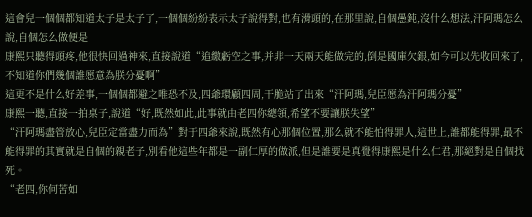這會兒一個個都知道太子是太子了,一個個紛紛表示太子說得對,也有滑頭的,在那里說,自個愚鈍,沒什么想法,汗阿瑪怎么說,自個怎么做便是
康熙只聽得頭疼,他很快回過神來,直接說道“追繳虧空之事,并非一天兩天能做完的,倒是國庫欠銀,如今可以先收回來了,不知道你們幾個誰愿意為朕分憂啊”
這更不是什么好差事,一個個都避之唯恐不及,四爺環顧四周,干脆站了出來“汗阿瑪,兒臣愿為汗阿瑪分憂”
康熙一聽,直接一拍桌子,說道“好,既然如此,此事就由老四你總領,希望不要讓朕失望”
“汗阿瑪盡管放心,兒臣定當盡力而為”對于四爺來說,既然有心那個位置,那么就不能怕得罪人,這世上,誰都能得罪,最不能得罪的其實就是自個的親老子,別看他這些年都是一副仁厚的做派,但是誰要是真覺得康熙是什么仁君,那絕對是自個找死。
“老四,你何苦如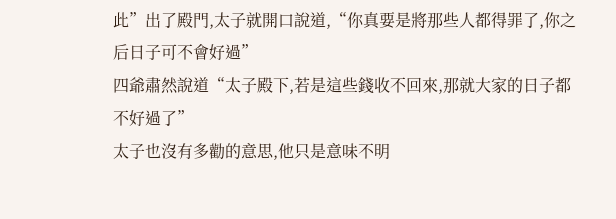此”出了殿門,太子就開口說道,“你真要是將那些人都得罪了,你之后日子可不會好過”
四爺肅然說道“太子殿下,若是這些錢收不回來,那就大家的日子都不好過了”
太子也沒有多勸的意思,他只是意味不明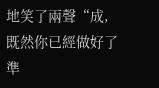地笑了兩聲“成,既然你已經做好了準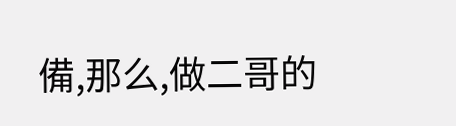備,那么,做二哥的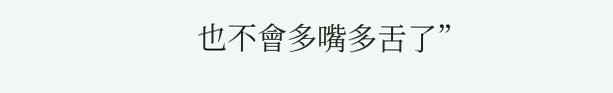也不會多嘴多舌了”